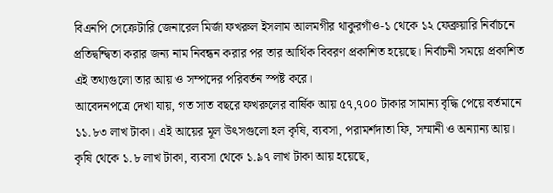বিএনপি সেক্রেটারি জেনারেল মির্জা ফখরুল ইসলাম আলমগীর থাকুরগাঁও-১ থেকে ১২ ফেব্রুয়ারি নির্বাচনে প্রতিদ্বন্দ্বিতা করার জন্য নাম নিবন্ধন করার পর তার আর্থিক বিবরণ প্রকাশিত হয়েছে। নির্বাচনী সময়ে প্রকাশিত এই তথ্যগুলো তার আয় ও সম্পদের পরিবর্তন স্পষ্ট করে।
আবেদনপত্রে দেখা যায়, গত সাত বছরে ফখরুলের বার্ষিক আয় ৫৭,৭০০ টাকার সামান্য বৃদ্ধি পেয়ে বর্তমানে ১১.৮৩ লাখ টাকা। এই আয়ের মূল উৎসগুলো হল কৃষি, ব্যবসা, পরামর্শদাতা ফি, সম্মানী ও অন্যান্য আয়।
কৃষি থেকে ১.৮ লাখ টাকা, ব্যবসা থেকে ১.৯৭ লাখ টাকা আয় হয়েছে,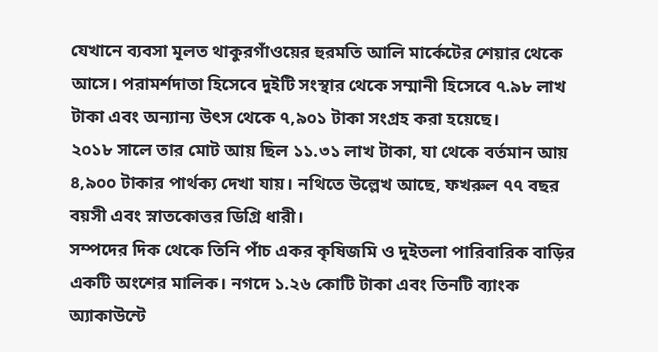যেখানে ব্যবসা মূলত থাকুরগাঁওয়ের হুরমতি আলি মার্কেটের শেয়ার থেকে আসে। পরামর্শদাতা হিসেবে দুইটি সংস্থার থেকে সম্মানী হিসেবে ৭.৯৮ লাখ টাকা এবং অন্যান্য উৎস থেকে ৭,৯০১ টাকা সংগ্রহ করা হয়েছে।
২০১৮ সালে তার মোট আয় ছিল ১১.৩১ লাখ টাকা, যা থেকে বর্তমান আয় ৪,৯০০ টাকার পার্থক্য দেখা যায়। নথিতে উল্লেখ আছে, ফখরুল ৭৭ বছর বয়সী এবং স্নাতকোত্তর ডিগ্রি ধারী।
সম্পদের দিক থেকে তিনি পাঁচ একর কৃষিজমি ও দুইতলা পারিবারিক বাড়ির একটি অংশের মালিক। নগদে ১.২৬ কোটি টাকা এবং তিনটি ব্যাংক অ্যাকাউন্টে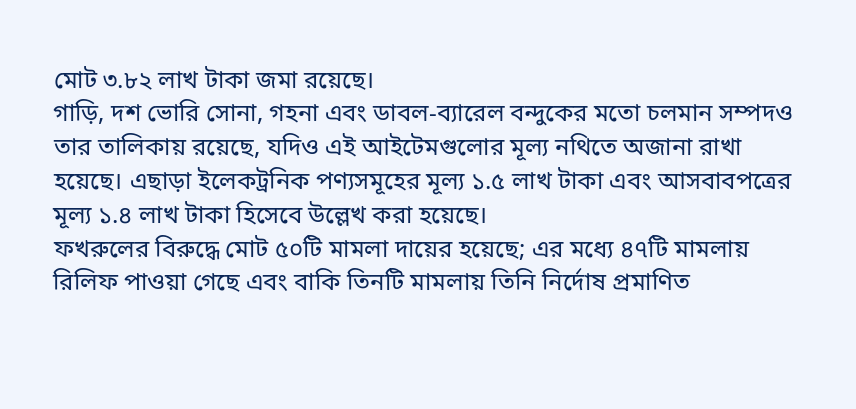মোট ৩.৮২ লাখ টাকা জমা রয়েছে।
গাড়ি, দশ ভোরি সোনা, গহনা এবং ডাবল-ব্যারেল বন্দুকের মতো চলমান সম্পদও তার তালিকায় রয়েছে, যদিও এই আইটেমগুলোর মূল্য নথিতে অজানা রাখা হয়েছে। এছাড়া ইলেকট্রনিক পণ্যসমূহের মূল্য ১.৫ লাখ টাকা এবং আসবাবপত্রের মূল্য ১.৪ লাখ টাকা হিসেবে উল্লেখ করা হয়েছে।
ফখরুলের বিরুদ্ধে মোট ৫০টি মামলা দায়ের হয়েছে; এর মধ্যে ৪৭টি মামলায় রিলিফ পাওয়া গেছে এবং বাকি তিনটি মামলায় তিনি নির্দোষ প্রমাণিত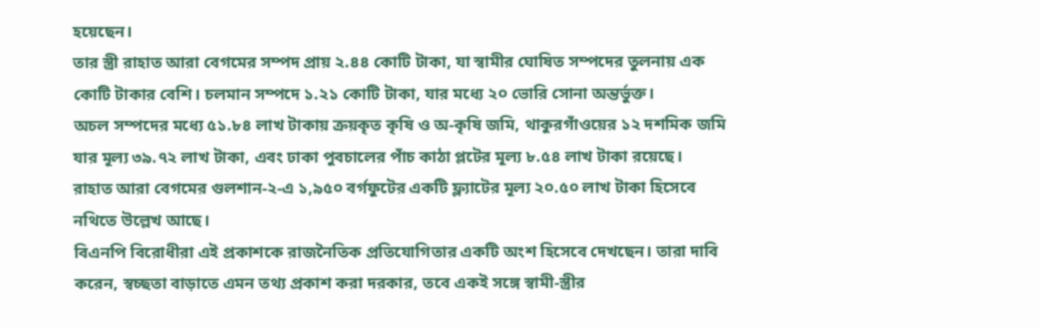হয়েছেন।
তার স্ত্রী রাহাত আরা বেগমের সম্পদ প্রায় ২.৪৪ কোটি টাকা, যা স্বামীর ঘোষিত সম্পদের তুলনায় এক কোটি টাকার বেশি। চলমান সম্পদে ১.২১ কোটি টাকা, যার মধ্যে ২০ ভোরি সোনা অন্তর্ভুক্ত।
অচল সম্পদের মধ্যে ৫১.৮৪ লাখ টাকায় ক্রয়কৃত কৃষি ও অ-কৃষি জমি, থাকুরগাঁওয়ের ১২ দশমিক জমি যার মূল্য ৩৯.৭২ লাখ টাকা, এবং ঢাকা পুবচালের পাঁচ কাঠা প্লটের মূল্য ৮.৫৪ লাখ টাকা রয়েছে।
রাহাত আরা বেগমের গুলশান-২-এ ১,৯৫০ বর্গফুটের একটি ফ্ল্যাটের মূল্য ২০.৫০ লাখ টাকা হিসেবে নথিতে উল্লেখ আছে।
বিএনপি বিরোধীরা এই প্রকাশকে রাজনৈতিক প্রতিযোগিতার একটি অংশ হিসেবে দেখছেন। তারা দাবি করেন, স্বচ্ছতা বাড়াতে এমন তথ্য প্রকাশ করা দরকার, তবে একই সঙ্গে স্বামী-স্ত্রীর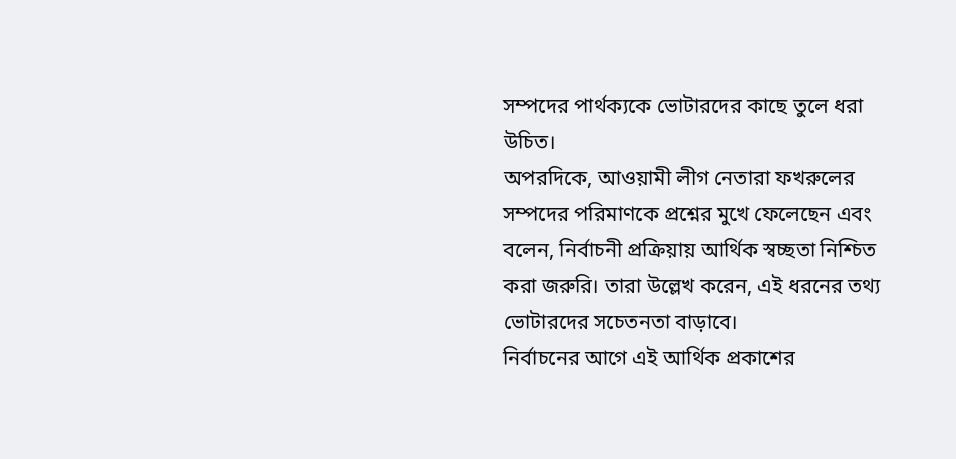সম্পদের পার্থক্যকে ভোটারদের কাছে তুলে ধরা উচিত।
অপরদিকে, আওয়ামী লীগ নেতারা ফখরুলের সম্পদের পরিমাণকে প্রশ্নের মুখে ফেলেছেন এবং বলেন, নির্বাচনী প্রক্রিয়ায় আর্থিক স্বচ্ছতা নিশ্চিত করা জরুরি। তারা উল্লেখ করেন, এই ধরনের তথ্য ভোটারদের সচেতনতা বাড়াবে।
নির্বাচনের আগে এই আর্থিক প্রকাশের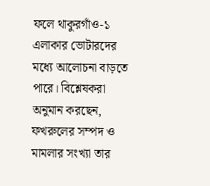ফলে থাকুরগাঁও-১ এলাকার ভোটারদের মধ্যে আলোচনা বাড়তে পারে। বিশ্লেষকরা অনুমান করছেন, ফখরুলের সম্পদ ও মামলার সংখ্যা তার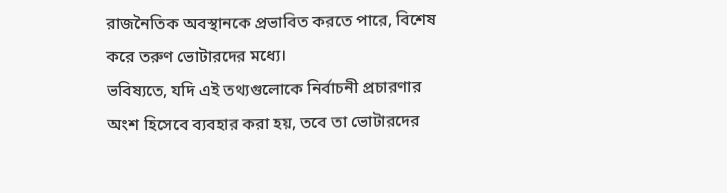রাজনৈতিক অবস্থানকে প্রভাবিত করতে পারে, বিশেষ করে তরুণ ভোটারদের মধ্যে।
ভবিষ্যতে, যদি এই তথ্যগুলোকে নির্বাচনী প্রচারণার অংশ হিসেবে ব্যবহার করা হয়, তবে তা ভোটারদের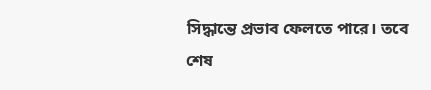সিদ্ধান্তে প্রভাব ফেলতে পারে। তবে শেষ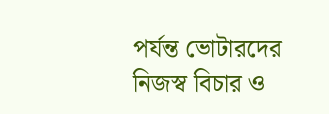পর্যন্ত ভোটারদের নিজস্ব বিচার ও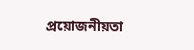প্রয়োজনীয়তা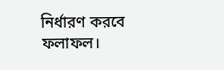নির্ধারণ করবে ফলাফল।